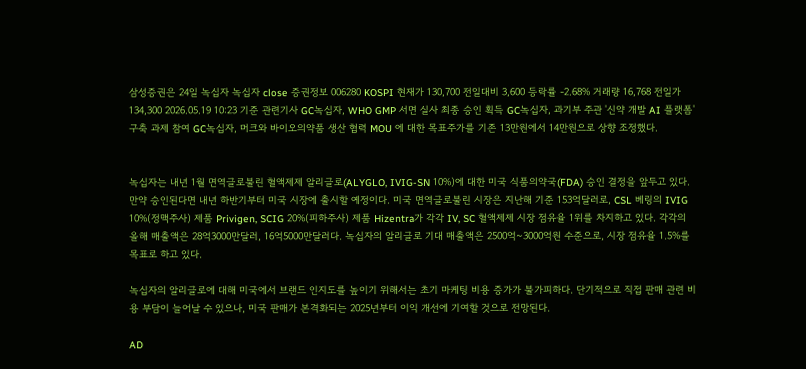삼성증권은 24일 녹십자 녹십자 close 증권정보 006280 KOSPI 현재가 130,700 전일대비 3,600 등락률 -2.68% 거래량 16,768 전일가 134,300 2026.05.19 10:23 기준 관련기사 GC녹십자, WHO GMP 서면 실사 최종 승인 획득 GC녹십자, 과기부 주관 '신약 개발 AI 플랫폼' 구축 과제 참여 GC녹십자, 머크와 바이오의약품 생산 협력 MOU 에 대한 목표주가를 기존 13만원에서 14만원으로 상향 조정했다.


녹십자는 내년 1월 면역글로불린 혈액제제 알리글로(ALYGLO, IVIG-SN 10%)에 대한 미국 식품의약국(FDA) 승인 결정을 앞두고 있다. 만약 승인된다면 내년 하반기부터 미국 시장에 출시할 예정이다. 미국 면역글로불린 시장은 지난해 기준 153억달러로, CSL 베링의 IVIG 10%(정맥주사) 제품 Privigen, SCIG 20%(피하주사) 제품 Hizentra가 각각 IV, SC 혈액제제 시장 점유율 1위를 차지하고 있다. 각각의 올해 매출액은 28억3000만달러, 16억5000만달러다. 녹십자의 알리글로 기대 매출액은 2500억~3000억원 수준으로, 시장 점유율 1.5%를 목표로 하고 있다.

녹십자의 알리글로에 대해 미국에서 브랜드 인지도를 높이기 위해서는 초기 마케팅 비용 증가가 불가피하다. 단기적으로 직접 판매 관련 비용 부담이 늘어날 수 있으나, 미국 판매가 본격화되는 2025년부터 이익 개선에 기여할 것으로 전망된다.

AD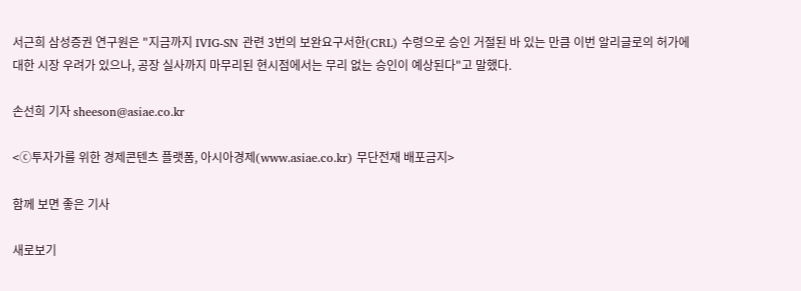서근희 삼성증권 연구원은 "지금까지 IVIG-SN 관련 3번의 보완요구서한(CRL) 수령으로 승인 거절된 바 있는 만큼 이번 알리글로의 허가에 대한 시장 우려가 있으나, 공장 실사까지 마무리된 현시점에서는 무리 없는 승인이 예상된다"고 말했다.

손선희 기자 sheeson@asiae.co.kr

<ⓒ투자가를 위한 경제콘텐츠 플랫폼, 아시아경제(www.asiae.co.kr) 무단전재 배포금지>

함께 보면 좋은 기사

새로보기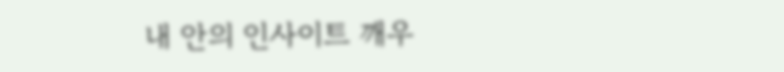내 안의 인사이트 깨우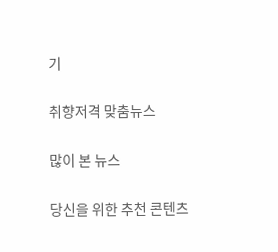기

취향저격 맞춤뉴스

많이 본 뉴스

당신을 위한 추천 콘텐츠